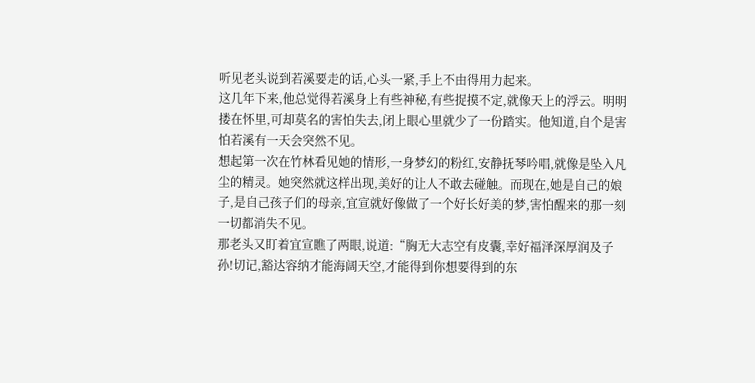听见老头说到若溪要走的话,心头一紧,手上不由得用力起来。
这几年下来,他总觉得若溪身上有些神秘,有些捉摸不定,就像天上的浮云。明明搂在怀里,可却莫名的害怕失去,闭上眼心里就少了一份踏实。他知道,自个是害怕若溪有一天会突然不见。
想起第一次在竹林看见她的情形,一身梦幻的粉红,安静抚琴吟唱,就像是坠入凡尘的精灵。她突然就这样出现,美好的让人不敢去碰触。而现在,她是自己的娘子,是自己孩子们的母亲,宜宣就好像做了一个好长好美的梦,害怕醒来的那一刻一切都消失不见。
那老头又盯着宜宣瞧了两眼,说道:“胸无大志空有皮囊,幸好福泽深厚润及子孙!切记,豁达容纳才能海阔天空,才能得到你想要得到的东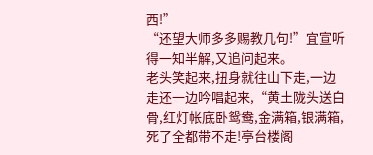西!”
“还望大师多多赐教几句!”宜宣听得一知半解,又追问起来。
老头笑起来,扭身就往山下走,一边走还一边吟唱起来,“黄土陇头送白骨,红灯帐底卧鸳鸯,金满箱,银满箱,死了全都带不走!亭台楼阁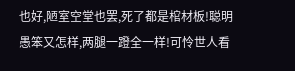也好,陋室空堂也罢,死了都是棺材板!聪明愚笨又怎样,两腿一蹬全一样!可怜世人看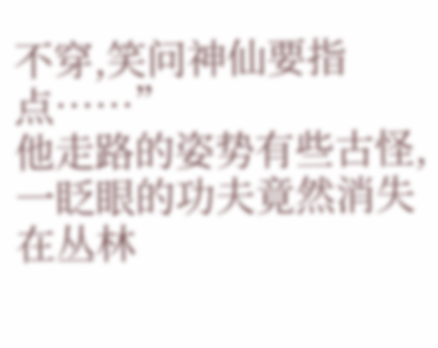不穿,笑问神仙要指点……”
他走路的姿势有些古怪,一眨眼的功夫竟然消失在丛林